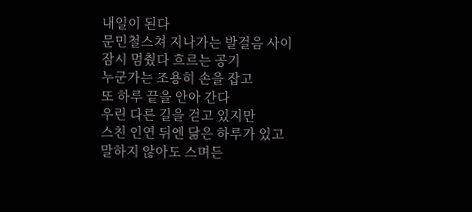내일이 된다
문민철스쳐 지나가는 발걸음 사이
잠시 멈췄다 흐르는 공기
누군가는 조용히 손을 잡고
또 하루 끝을 안아 간다
우린 다른 길을 걷고 있지만
스친 인연 뒤엔 닮은 하루가 있고
말하지 않아도 스며든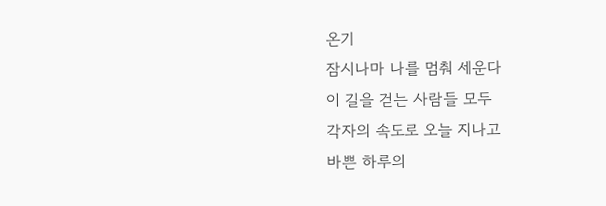온기
잠시나마 나를 멈춰 세운다
이 길을 걷는 사람들 모두
각자의 속도로 오늘 지나고
바쁜 하루의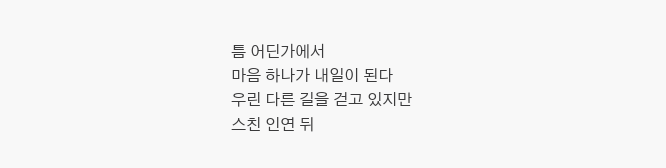틈 어딘가에서
마음 하나가 내일이 된다
우린 다른 길을 걷고 있지만
스친 인연 뒤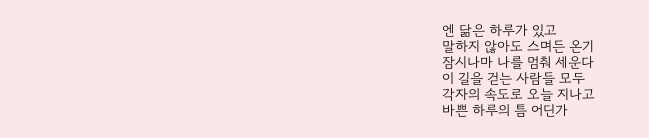엔 닮은 하루가 있고
말하지 않아도 스며든 온기
잠시나마 나를 멈춰 세운다
이 길을 걷는 사람들 모두
각자의 속도로 오늘 지나고
바쁜 하루의 틈 어딘가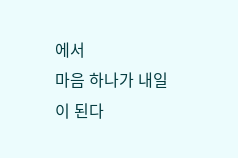에서
마음 하나가 내일이 된다